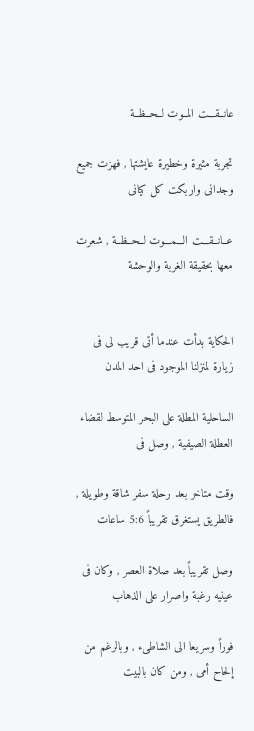عانــقـــت المــوت لــحــظــة

تجربة مثيرة وخطيرة عايشتها , فهزت جميع وجدانى واربكت كل كيانى

عــانــقـــت الـــمـــوت لــحــظــة , شعرت معها بحقيقة الغربة والوحشة


الحكاية بدأت عندما أتى قريب لى فى زيارة لمنزلنا الموجود فى احد المدن

الساحلية المطلة على البحر المتوسط لقضاء العطلة الصيفية , وصل فى

وقت متاخر بعد رحلة سفر شاقة وطويلة , فالطريق يستغرق تقريباً 5:6 ساعات

وصل تقريباً بعد صلاة العصر , وكان فى عينيه رغبة واصرار على الذهاب

فوراً وسريعا الى الشاطىء , وبالرغم من إلحاح أمى , ومن كان بالبيت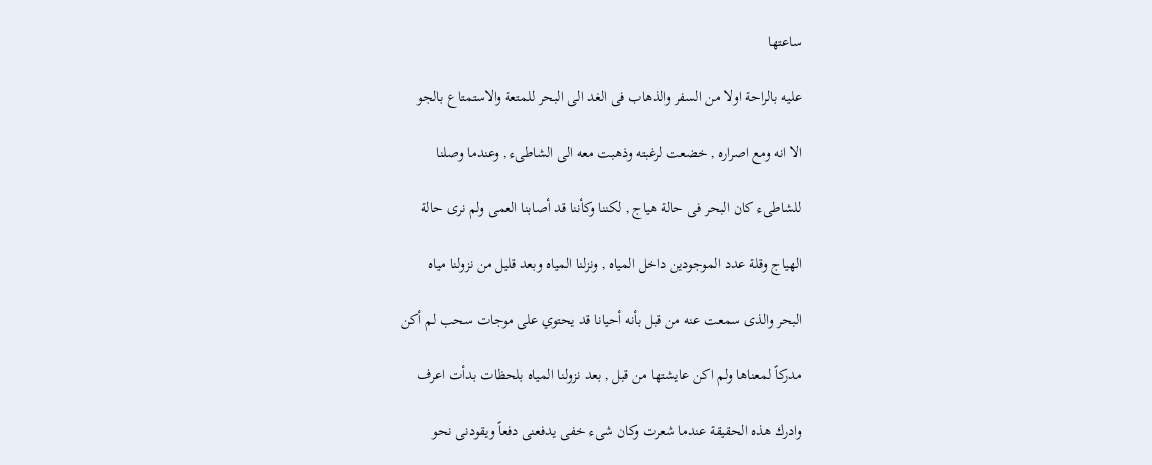ساعتها

عليه بالراحة اولا من السفر والذهاب فى الغد الى البحر للمتعة والاستمتاع بالجو

الا انه ومع اصراره , خضعت لرغبته وذهبت معه الى الشاطىء , وعندما وصلنا

للشاطىء كان البحر فى حالة هياج , لكننا وكأننا قد أصابنا العمى ولم نرى حالة

الهياج وقلة عدد الموجودين داخل المياه , ونزلنا المياه وبعد قليل من نزولنا مياه

البحر والذى سمعت عنه من قبل بأنه أحيانا قد يحتوي على موجات سحب لم أكن

مدركاً لمعناها ولم اكن عايشتها من قبل , بعد نزولنا المياه بلحظات بدأت اعرف

وادرك هذه الحقيقة عندما شعرت وكان شىء خفى يدفعنى دفعاً ويقودنى نحو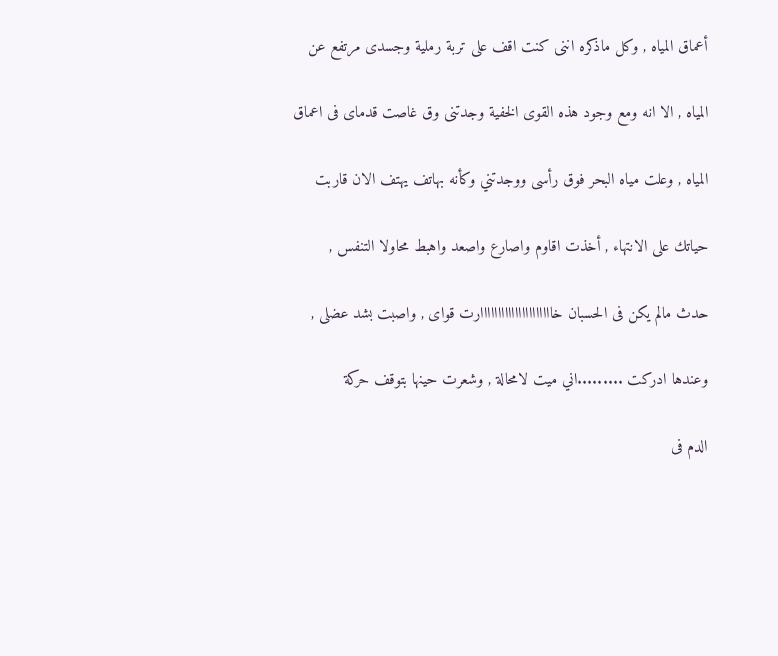أعماق المياه , وكل ماذكره اننى كنت اقف على تربة رملية وجسدى مرتفع عن

المياه , الا انه ومع وجود هذه القوى الخفية وجدتنى وق غاصت قدماى فى اعماق

المياه , وعلت مياه البحر فوق رأسى ووجدتني وكأنه بهاتف يهتف الان قاربت

حياتك على الانتهاء , أخذت اقاوم واصارع واصعد واهبط محاولا التنفس ,

حدث مالم يكن فى الحسبان خااااااااااااااااااااارت قواى , واصبت بشد عضلى ,

وعندها ادركت .........اني ميت لامحالة , وشعرت حينها بتوقف حركة

الدم فى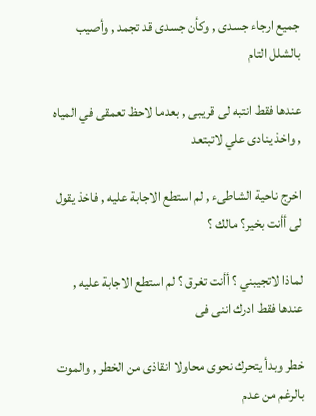جميع ارجاء جسدى , وكأن جسدى قد تجمد , وأصيب بالشلل التام

عندها فقط انتبه لى قريبى , بعدما لاحظ تعمقى في المياه , واخذ ينادى علي لاتبتعد

اخرج ناحية الشاطىء , لم استطع الاجابة عليه , فاخذ يقول لى أأنت بخير؟ مالك ؟

لماذا لاتجيبني ؟ أأنت تغرق ؟ لم استطع الاجابة عليه , عندها فقط ادرك اننى فى

خطر وبدأ يتحرك نحوى محاولا انقاذى من الخطر , والموت بالرغم من عدم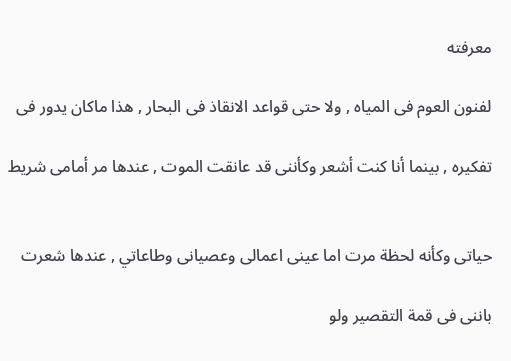معرفته

لفنون العوم فى المياه , ولا حتى قواعد الانقاذ فى البحار , هذا ماكان يدور فى

تفكيره , بينما أنا كنت أشعر وكأننى قد عانقت الموت , عندها مر أمامى شريط


حياتى وكأنه لحظة مرت اما عينى اعمالى وعصيانى وطاعاتي , عندها شعرت

باننى فى قمة التقصير ولو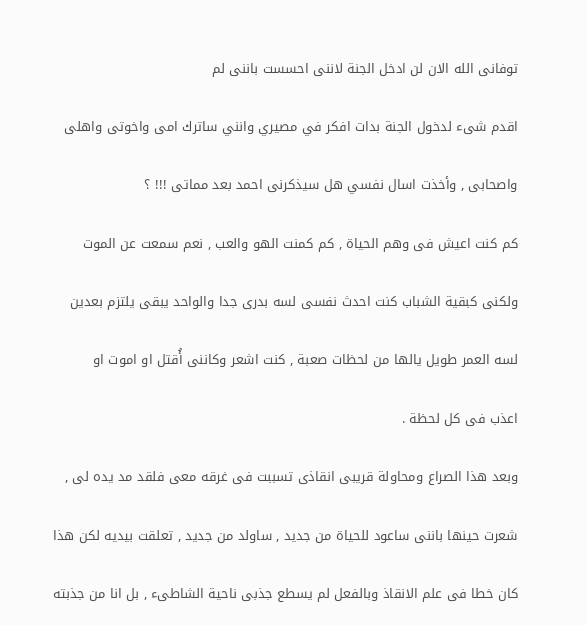توفانى الله الان لن ادخل الجنة لاننى احسست باننى لم

اقدم شىء لدخول الجنة بدات افكر في مصيري وانني ساترك امى واخوتى واهلى

واصحابى , وأخذت اسال نفسي هل سيذكرنى احمد بعد مماتى !!! ؟

كم كنت اعيش فى وهم الحياة , كم كمنت الهو والعب , نعم سمعت عن الموت

ولكنى كبقية الشباب كنت احدث نفسى لسه بدرى جدا والواحد يبقى يلتزم بعدين

لسه العمر طويل يالها من لحظات صعبة , كنت اشعر وكاننى أُقتل او اموت او

اعذب فى كل لحظة .

وبعد هذا الصراع ومحاولة قريبى انقاذى تسببت فى غرقه معى فلقد مد يده لى ,

شعرت حينها باننى ساعود للحياة من جديد , ساولد من جديد , تعلقت بيديه لكن هذا

كان خطا فى علم الانقاذ وبالفعل لم يسطع جذبى ناحية الشاطىء , بل انا من جذبته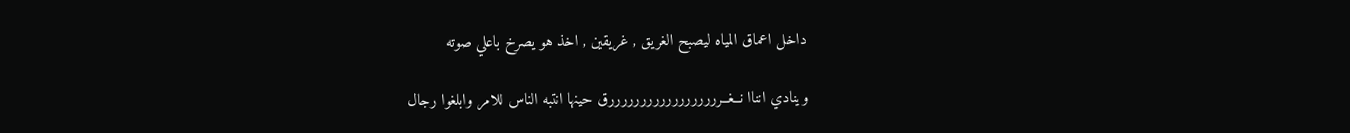داخل اعماق المياه ليصبح الغريق , غريقين , اخذ هو يصرخ باعلي صوته

وينادي انناا نــغــررررررررررررررررررق حينها انتبه الناس للامر وابلغوا رجال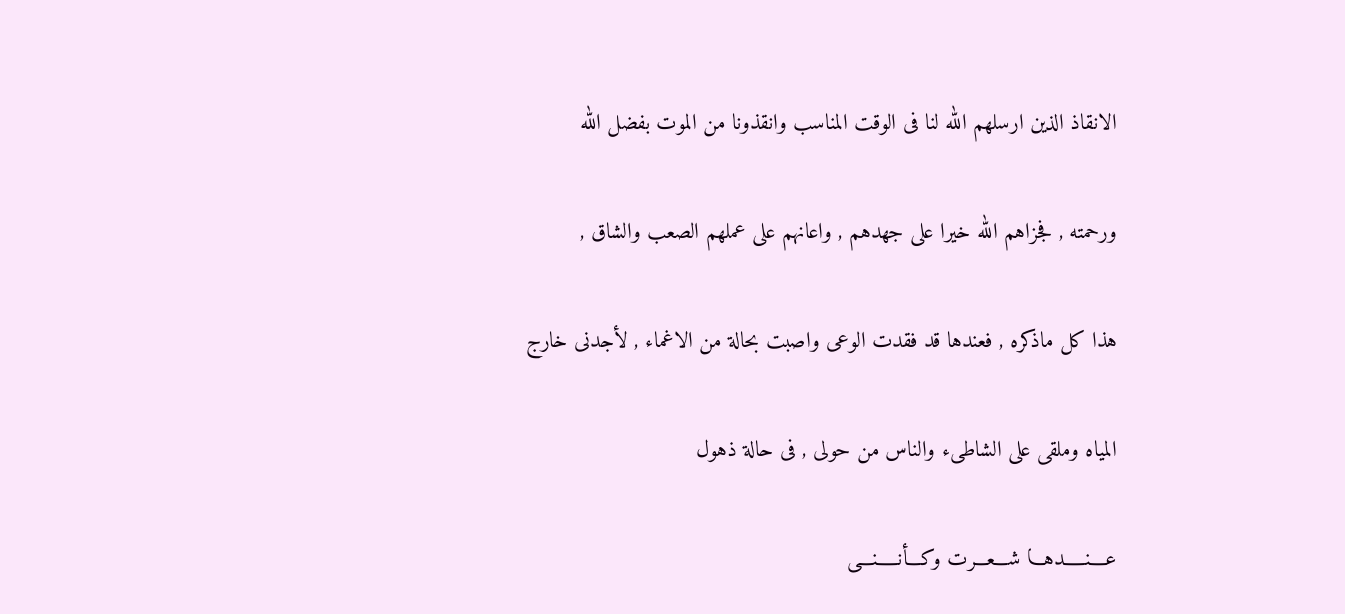الانقاذ الذين ارسلهم الله لنا فى الوقت المناسب وانقذونا من الموت بفضل الله

ورحمته , فجزاهم الله خيرا على جهدهم , واعانهم على عملهم الصعب والشاق ,

هذا كل ماذكره , فعندها قد فقدت الوعى واصبت بحالة من الاغماء , لأجدنى خارج

المياه وملقى على الشاطىء والناس من حولى , فى حالة ذهول

عــــنـــــدهـــا شـــعـــرت وكـــأنـــــنـــى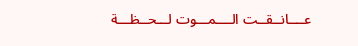عــــانــقــت الــــمـــوت لـــحــظـــة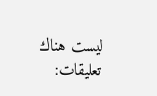ليست هناك تعليقات: